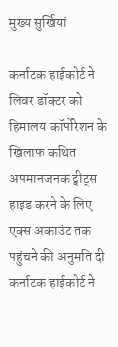मुख्य सुर्खियां

कर्नाटक हाईकोर्ट ने लिवर डॉक्टर को हिमालय कॉर्पोरेशन के खिलाफ कथित अपमानजनक ट्वीट्स हाइड करने के लिए एक्स अकाउंट तक पहुंचने की अनुमति दी
कर्नाटक हाईकोर्ट ने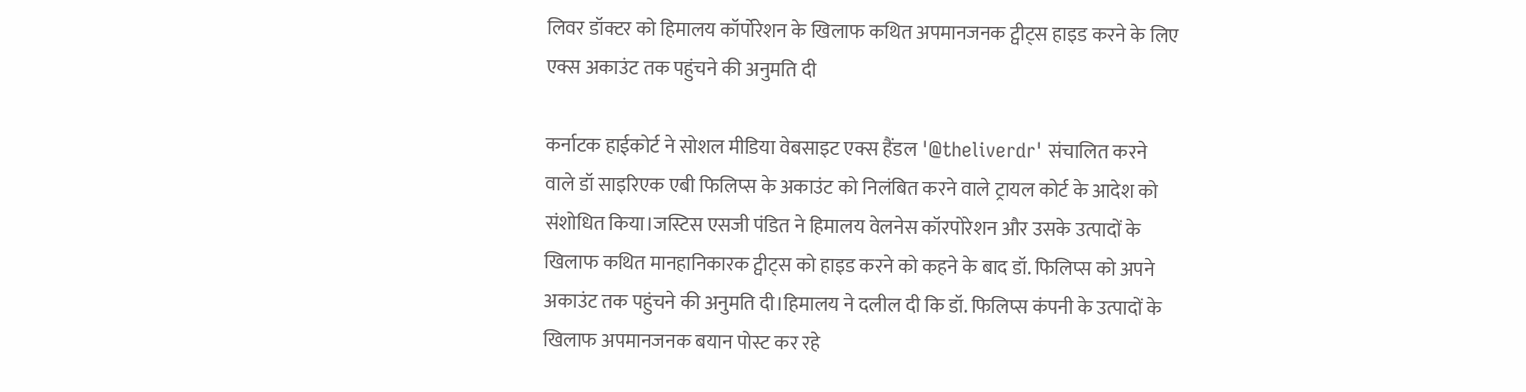लिवर डॉक्टर को हिमालय कॉर्पोरेशन के खिलाफ कथित अपमानजनक ट्वीट्स हाइड करने के लिए एक्स अकाउंट तक पहुंचने की अनुमति दी

कर्नाटक हाईकोर्ट ने सोशल मीडिया वेबसाइट एक्स हैंडल '@theliverdr' संचालित करने वाले डॉ साइरिएक एबी फिलिप्स के अकाउंट को निलंबित करने वाले ट्रायल कोर्ट के आदेश को संशोधित किया।जस्टिस एसजी पंडित ने हिमालय वेलनेस कॉरपोरेशन और उसके उत्पादों के खिलाफ कथित मानहानिकारक ट्वीट्स को हाइड करने को कहने के बाद डॉ. फिलिप्स को अपने अकाउंट तक पहुंचने की अनुमति दी।हिमालय ने दलील दी कि डॉ. फिलिप्स कंपनी के उत्पादों के खिलाफ अपमानजनक बयान पोस्ट कर रहे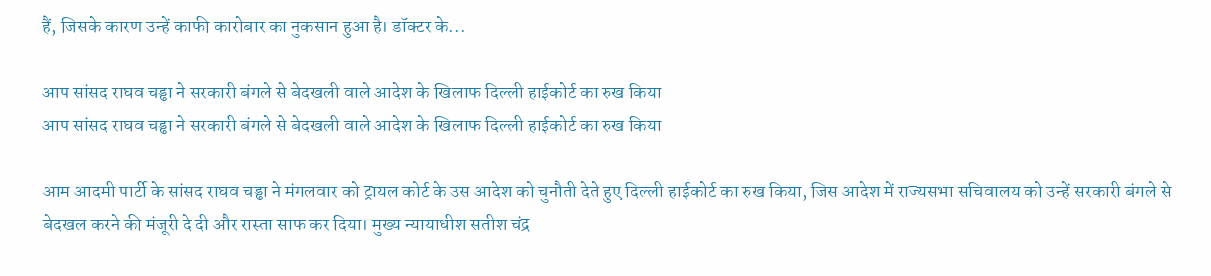हैं, जिसके कारण उन्हें काफी कारोबार का नुकसान हुआ है। डॉक्टर के...

आप सांसद राघव चड्ढा ने सरकारी बंगले से बेदखली वाले आदेश के खिलाफ दिल्ली हाईकोर्ट का रुख किया
आप सांसद राघव चड्ढा ने सरकारी बंगले से बेदखली वाले आदेश के खिलाफ दिल्ली हाईकोर्ट का रुख किया

आम आदमी पार्टी के सांसद राघव चड्ढा ने मंगलवार को ट्रायल कोर्ट के उस आदेश को चुनौती देते हुए दिल्ली हाईकोर्ट का रुख किया, जिस आदेश में राज्यसभा सचिवालय को उन्हें सरकारी बंगले से बेदखल करने की मंजूरी दे दी और रास्ता साफ कर दिया। मुख्य न्यायाधीश सतीश चंद्र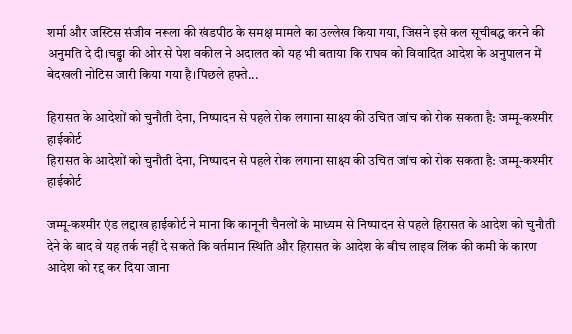शर्मा और जस्टिस संजीव नरूला की खंडपीठ के समक्ष मामले का उल्लेख किया गया, जिसने इसे कल सूचीबद्ध करने की अनुमति दे दी।चड्ढा की ओर से पेश वकील ने अदालत को यह भी बताया कि राघव को विवादित आदेश के अनुपालन में बेदखली नोटिस जारी किया गया है।पिछले हफ्ते...

हिरासत के आदेशों को चुनौती देना, निष्पादन से पहले रोक लगाना साक्ष्य की उचित जांच को रोक सकता है: जम्मू-कश्मीर हाईकोर्ट
हिरासत के आदेशों को चुनौती देना, निष्पादन से पहले रोक लगाना साक्ष्य की उचित जांच को रोक सकता है: जम्मू-कश्मीर हाईकोर्ट

जम्मू-कश्मीर एंड लद्दाख हाईकोर्ट ने माना कि कानूनी चैनलों के माध्यम से निष्पादन से पहले हिरासत के आदेश को चुनौती देने के बाद वे यह तर्क नहीं दे सकते कि वर्तमान स्थिति और हिरासत के आदेश के बीच लाइव लिंक की कमी के कारण आदेश को रद्द कर दिया जाना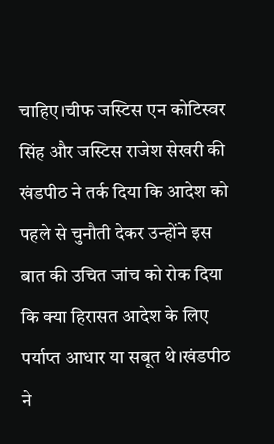चाहिए।चीफ जस्टिस एन कोटिस्वर सिंह और जस्टिस राजेश सेखरी की खंडपीठ ने तर्क दिया कि आदेश को पहले से चुनौती देकर उन्होंने इस बात की उचित जांच को रोक दिया कि क्या हिरासत आदेश के लिए पर्याप्त आधार या सबूत थे।खंडपीठ ने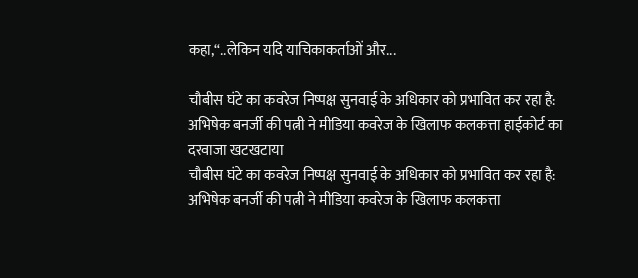कहा,“..लेकिन यदि याचिकाकर्ताओं और...

चौबीस घंटे का कवरेज निष्पक्ष सुनवाई के अधिकार को प्रभावित कर रहा है: अभिषेक बनर्जी की पत्नी ने मीडिया कवरेज के खिलाफ कलकत्ता हाईकोर्ट का दरवाजा खटखटाया
चौबीस घंटे का कवरेज निष्पक्ष सुनवाई के अधिकार को प्रभावित कर रहा है: अभिषेक बनर्जी की पत्नी ने मीडिया कवरेज के खिलाफ कलकत्ता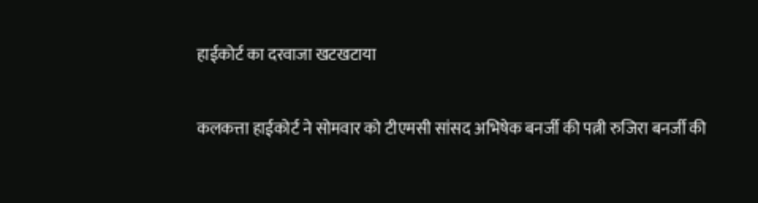हाईकोर्ट का दरवाजा खटखटाया

कलकत्ता हाईकोर्ट ने सोमवार को टीएमसी सांसद अभिषेक बनर्जी की पत्नी रुजिरा बनर्जी की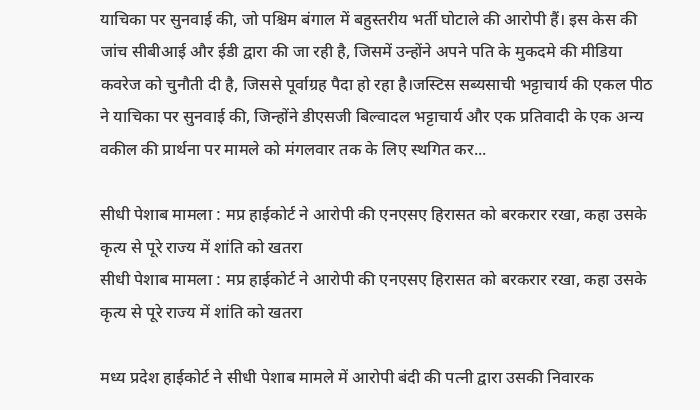याचिका पर सुनवाई की, जो पश्चिम बंगाल में बहुस्तरीय भर्ती घोटाले की आरोपी हैं। इस केस की जांच सीबीआई और ईडी द्वारा की जा रही है, जिसमें उन्होंने अपने पति के मुकदमे की मीडिया कवरेज को चुनौती दी है, जिससे पूर्वाग्रह पैदा हो रहा है।जस्टिस सब्यसाची भट्टाचार्य की एकल पीठ ने याचिका पर सुनवाई की, जिन्होंने डीएसजी बिल्वादल भट्टाचार्य और एक प्रतिवादी के एक अन्य वकील की प्रार्थना पर मामले को मंगलवार तक के लिए स्थगित कर...

सीधी पेशाब मामला : मप्र हाईकोर्ट ने आरोपी की एनएसए हिरासत को बरकरार रखा, कहा उसके कृत्य से पूरे राज्य में शांति को खतरा
सीधी पेशाब मामला : मप्र हाईकोर्ट ने आरोपी की एनएसए हिरासत को बरकरार रखा, कहा उसके कृत्य से पूरे राज्य में शांति को खतरा

मध्य प्रदेश हाईकोर्ट ने सीधी पेशाब मामले में आरोपी बंदी की पत्नी द्वारा उसकी निवारक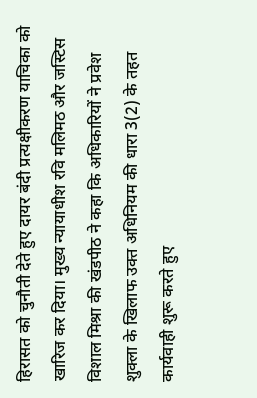हिरासत को चुनौती देते हुए दायर बंदी प्रत्यक्षीकरण याचिका को खारिज कर दिया। मुख्य न्यायाधीश रवि मलिमठ और जस्टिस विशाल मिश्रा की खंडपीठ ने कहा कि अधिकारियों ने प्रवेश शुक्ला के खिलाफ उक्त अधिनियम की धारा 3(2) के तहत कार्यवाही शुरू करते हुए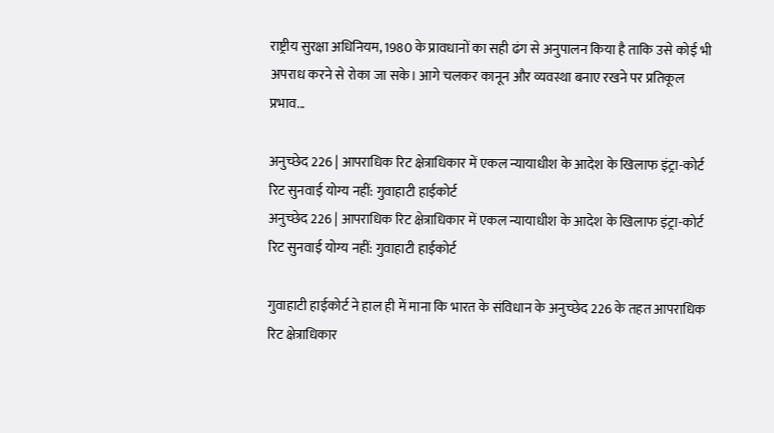राष्ट्रीय सुरक्षा अधिनियम, 1980 के प्रावधानों का सही ढंग से अनुपालन किया है ताकि उसे कोई भी अपराध करने से रोका जा सके। आगे चलकर कानून और व्यवस्था बनाए रखने पर प्रतिकूल प्रभाव...

अनुच्छेद 226 | आपराधिक रिट क्षेत्राधिकार में एकल न्यायाधीश के आदेश के खिलाफ इंट्रा-कोर्ट रिट सुनवाई योग्य नहीं: गुवाहाटी हाईकोर्ट
अनुच्छेद 226 | आपराधिक रिट क्षेत्राधिकार में एकल न्यायाधीश के आदेश के खिलाफ इंट्रा-कोर्ट रिट सुनवाई योग्य नहीं: गुवाहाटी हाईकोर्ट

गुवाहाटी हाईकोर्ट ने हाल ही में माना कि भारत के संविधान के अनुच्छेद 226 के तहत आपराधिक रिट क्षेत्राधिकार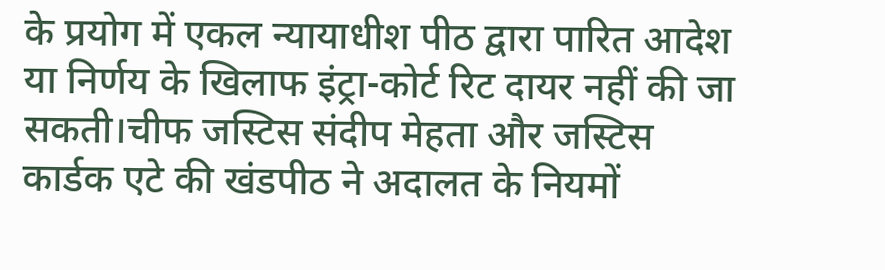के प्रयोग में एकल न्यायाधीश पीठ द्वारा पारित आदेश या निर्णय के खिलाफ इंट्रा-कोर्ट रिट दायर नहीं की जा सकती।चीफ जस्टिस संदीप मेहता और जस्टिस कार्डक एटे की खंडपीठ ने अदालत के नियमों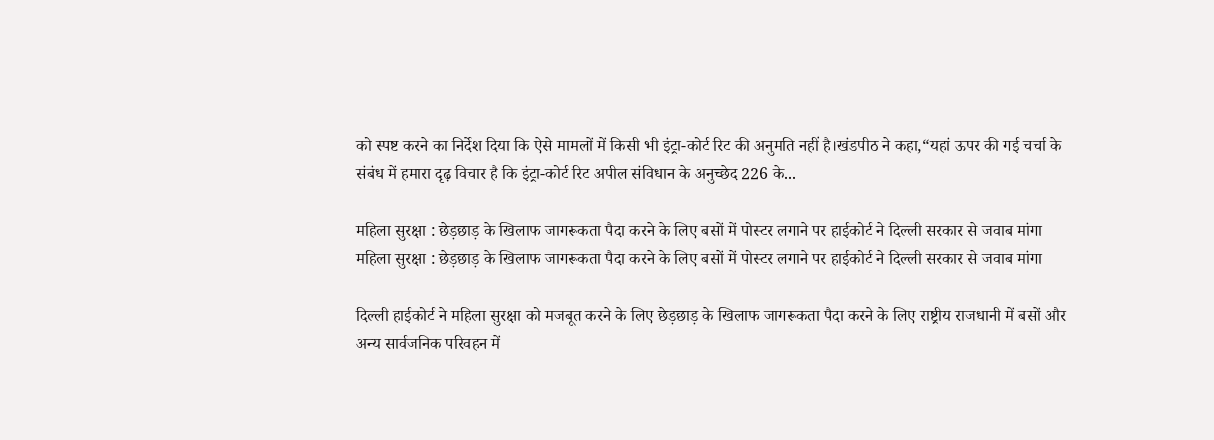को स्पष्ट करने का निर्देश दिया कि ऐसे मामलों में किसी भी इंट्रा-कोर्ट रिट की अनुमति नहीं है।खंडपीठ ने कहा,“यहां ऊपर की गई चर्चा के संबंध में हमारा दृढ़ विचार है कि इंट्रा-कोर्ट रिट अपील संविधान के अनुच्छेद 226 के...

महिला सुरक्षा : छेड़छाड़ के खिलाफ जागरूकता पैदा करने के लिए बसों में पोस्टर लगाने पर हाईकोर्ट ने दिल्ली सरकार से जवाब मांगा
महिला सुरक्षा : छेड़छाड़ के खिलाफ जागरूकता पैदा करने के लिए बसों में पोस्टर लगाने पर हाईकोर्ट ने दिल्ली सरकार से जवाब मांगा

दिल्ली हाईकोर्ट ने महिला सुरक्षा को मजबूत करने के लिए छेड़छाड़ के खिलाफ जागरूकता पैदा करने के लिए राष्ट्रीय राजधानी में बसों और अन्य सार्वजनिक परिवहन में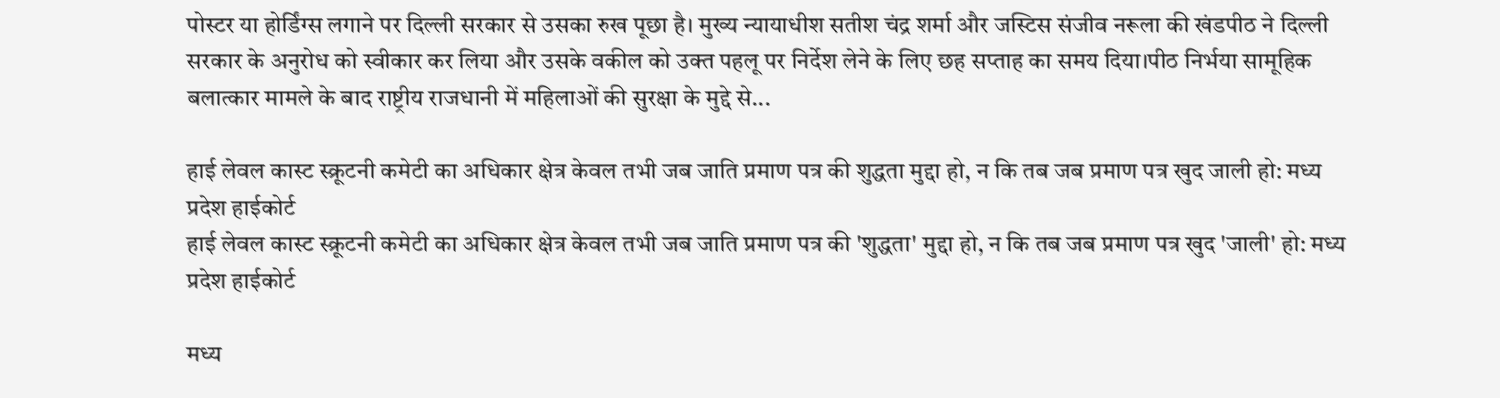पोस्टर या होर्डिंग्स लगाने पर दिल्ली सरकार से उसका रुख पूछा है। मुख्य न्यायाधीश सतीश चंद्र शर्मा और जस्टिस संजीव नरूला की खंडपीठ ने दिल्ली सरकार के अनुरोध को स्वीकार कर लिया और उसके वकील को उक्त पहलू पर निर्देश लेने के लिए छह सप्ताह का समय दिया।पीठ निर्भया सामूहिक बलात्कार मामले के बाद राष्ट्रीय राजधानी में महिलाओं की सुरक्षा के मुद्दे से...

हाई लेवल कास्ट स्क्रूटनी कमेटी का अधिकार क्षेत्र केवल तभी जब जाति प्रमाण पत्र की शुद्धता मुद्दा हो, न कि तब जब प्रमाण पत्र खुद जाली हो: मध्य प्रदेश हाईकोर्ट
हाई लेवल कास्ट स्क्रूटनी कमेटी का अधिकार क्षेत्र केवल तभी जब जाति प्रमाण पत्र की 'शुद्धता' मुद्दा हो, न कि तब जब प्रमाण पत्र खुद 'जाली' हो: मध्य प्रदेश हाईकोर्ट

मध्य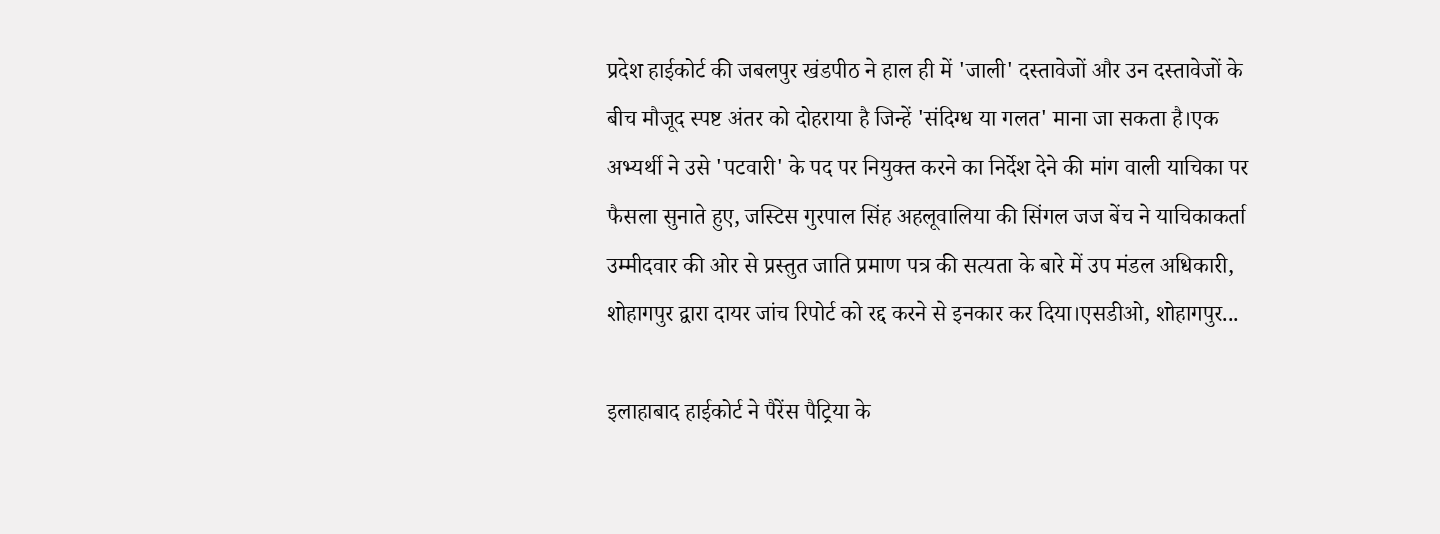प्रदेश हाईकोर्ट की जबलपुर खंडपीठ ने हाल ही में 'जाली' दस्तावेजों और उन दस्तावेजों के बीच मौजूद स्पष्ट अंतर को दोहराया है जिन्हें 'संदिग्ध या गलत' माना जा सकता है।एक अभ्यर्थी ने उसे 'पटवारी' के पद पर नियुक्त करने का निर्देश देने की मांग वाली याचिका पर फैसला सुनाते हुए, जस्टिस गुरपाल सिंह अहलूवालिया की सिंगल जज बेंच ने याचिकाकर्ता उम्मीदवार की ओर से प्रस्तुत जाति प्रमाण पत्र की सत्यता के बारे में उप मंडल अधिकारी, शोहागपुर द्वारा दायर जांच रिपोर्ट को रद्द करने से इनकार कर दिया।एसडीओ, शोहागपुर...

इलाहाबाद हाईकोर्ट ने पैरेंस पैट्रिया के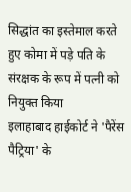सिद्धांत का इस्तेमाल करते हुए कोमा में पड़े पति के संरक्षक के रूप में पत्नी को नियुक्त किया
इलाहाबाद हाईकोर्ट ने 'पैरेंस पैट्रिया' के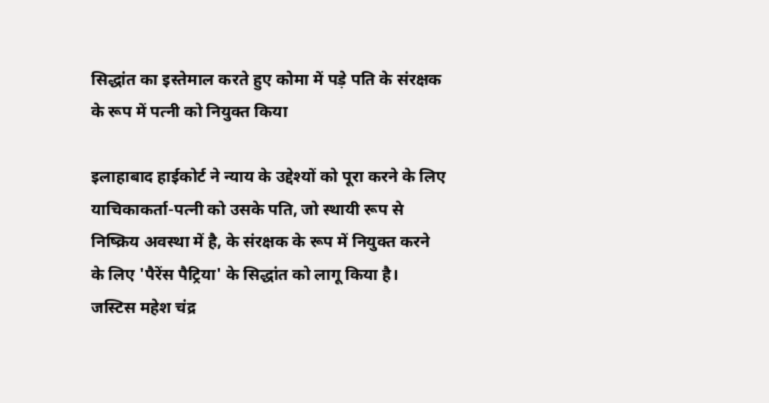सिद्धांत का इस्तेमाल करते हुए कोमा में पड़े पति के संरक्षक के रूप में पत्नी को नियुक्त किया

इलाहाबाद हाईकोर्ट ने न्याय के उद्देश्यों को पूरा करने के लिए याचिकाकर्ता-पत्नी को उसके पति, जो स्थायी रूप से निष्क्रिय अवस्था में है, के संरक्षक के रूप में नियुक्त करने के लिए 'पैरेंस पैट्रिया' के सिद्धांत को लागू किया है। जस्टिस महेश चंद्र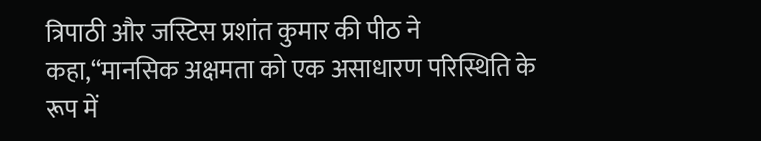त्रिपाठी और जस्टिस प्रशांत कुमार की पीठ ने कहा,“मानसिक अक्षमता को एक असाधारण परिस्थिति के रूप में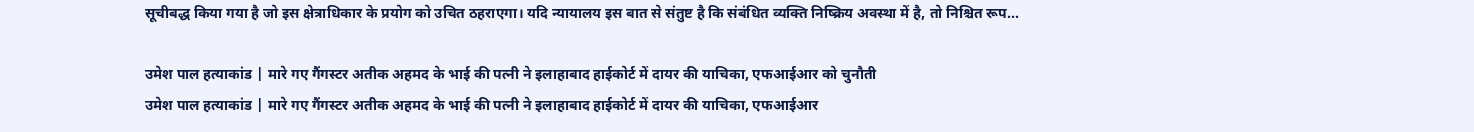सूचीबद्ध किया गया है जो इस क्षेत्राधिकार के प्रयोग को उचित ठहराएगा। यदि न्यायालय इस बात से संतुष्ट है कि संबंधित व्यक्ति निष्क्रिय अवस्था में है, तो निश्चित रूप...

उमेश पाल हत्याकांड | मारे गए गैंगस्टर अतीक अहमद के भाई की पत्नी ने इलाहाबाद हाईकोर्ट में दायर की याचिका, एफआईआर को चुनौती
उमेश पाल हत्याकांड | मारे गए गैंगस्टर अतीक अहमद के भाई की पत्नी ने इलाहाबाद हाईकोर्ट में दायर की याचिका, एफआईआर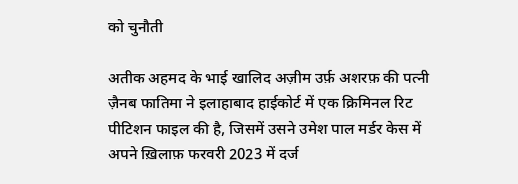को चुनौती

अतीक अहमद के भाई खालिद अज़ीम उर्फ़ अशरफ़ की पत्नी ज़ैनब फातिमा ने इलाहाबाद हाईकोर्ट में एक क्रिमिनल रिट पीटिशन फाइल की है, जिसमें उसने उमेश पाल मर्डर केस में अपने ख़िलाफ़ फरवरी 2023 में दर्ज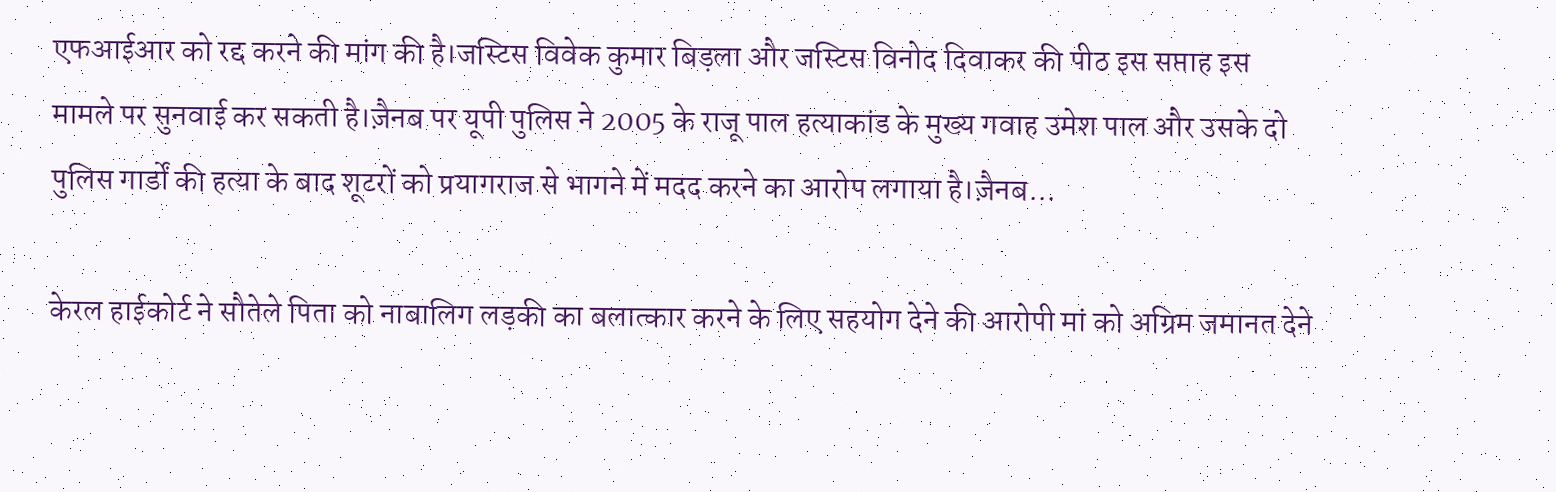एफआईआर को रद्द करने की मांग की है।जस्टिस विवेक कुमार बिड़ला और जस्टिस विनोद दिवाकर की पीठ इस सप्ताह इस मामले पर सुनवाई कर सकती है।ज़ैनब पर यूपी पुलिस ने 2005 के राजू पाल हत्याकांड के मुख्य गवाह उमेश पाल और उसके दो पुलिस गार्डों की हत्या के बाद शूटरों को प्रयागराज से भागने में मदद करने का आरोप लगाया है।ज़ैनब...

केरल हाईकोर्ट ने सौतेले पिता को नाबालिग लड़की का बलात्कार करने के लिए सहयोग देने की आरोपी मां को अग्रिम जमानत देने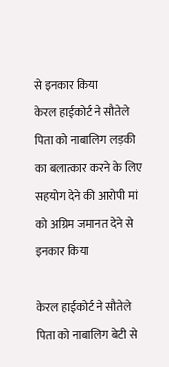से इनकार किया
केरल हाईकोर्ट ने सौतेले पिता को नाबालिग लड़की का बलात्कार करने के लिए सहयोग देने की आरोपी मां को अग्रिम जमानत देने से इनकार किया

केरल हाईकोर्ट ने सौतेले पिता को नाबालिग बेटी से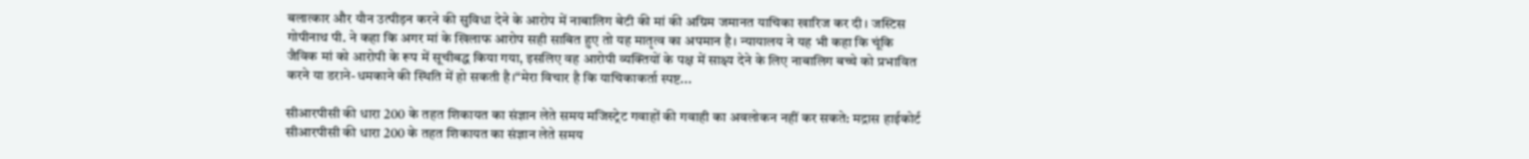बलात्कार और यौन उत्पीड़न करने की सुविधा देने के आरोप में नाबालिग बेटी की मां की अग्रिम जमानत याचिका खारिज कर दी। जस्टिस गोपीनाथ पी. ने कहा कि अगर मां के खिलाफ आरोप सही साबित हुए तो यह मातृत्व का अपमान है। न्यायालय ने यह भी कहा कि चूंकि जैविक मां को आरोपी के रूप में सूचीबद्ध किया गया, इसलिए वह आरोपी व्यक्तियों के पक्ष में साक्ष्य देने के लिए नाबालिग बच्चे को प्रभावित करने या डराने-धमकाने की स्थिति में हो सकती है।“मेरा विचार है कि याचिकाकर्ता स्पष्ट...

सीआरपीसी की धारा 200 के तहत शिकायत का संज्ञान लेते समय मजिस्ट्रेट गवाहों की गवाही का अवलोकन नहीं कर सकते: मद्रास हाईकोर्ट
सीआरपीसी की धारा 200 के तहत शिकायत का संज्ञान लेते समय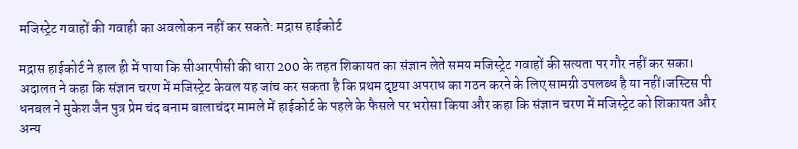मजिस्ट्रेट गवाहों की गवाही का अवलोकन नहीं कर सकते: मद्रास हाईकोर्ट

मद्रास हाईकोर्ट ने हाल ही में पाया कि सीआरपीसी की धारा 200 के तहत शिकायत का संज्ञान लेते समय मजिस्ट्रेट गवाहों की सत्यता पर गौर नहीं कर सका। अदालत ने कहा कि संज्ञान चरण में मजिस्ट्रेट केवल यह जांच कर सकता है कि प्रथम दृष्टया अपराध का गठन करने के लिए सामग्री उपलब्ध है या नहीं।जस्टिस पी धनबल ने मुकेश जैन पुत्र प्रेम चंद बनाम बालाचंदर मामले में हाईकोर्ट के पहले के फैसले पर भरोसा किया और कहा कि संज्ञान चरण में मजिस्ट्रेट को शिकायत और अन्य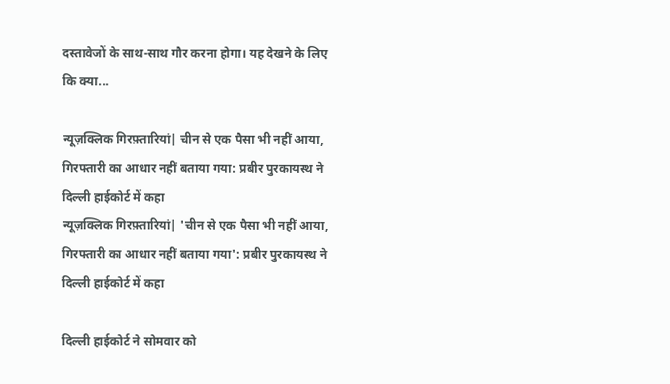दस्तावेजों के साथ-साथ गौर करना होगा। यह देखने के लिए कि क्या...

न्यूज़क्लिक गिरफ़्तारियां| चीन से एक पैसा भी नहीं आया, गिरफ्तारी का आधार नहीं बताया गया: प्रबीर पुरकायस्थ ने दिल्ली हाईकोर्ट में कहा
न्यूज़क्लिक गिरफ़्तारियां| 'चीन से एक पैसा भी नहीं आया, गिरफ्तारी का आधार नहीं बताया गया': प्रबीर पुरकायस्थ ने दिल्ली हाईकोर्ट में कहा

दिल्ली हाईकोर्ट ने सोमवार को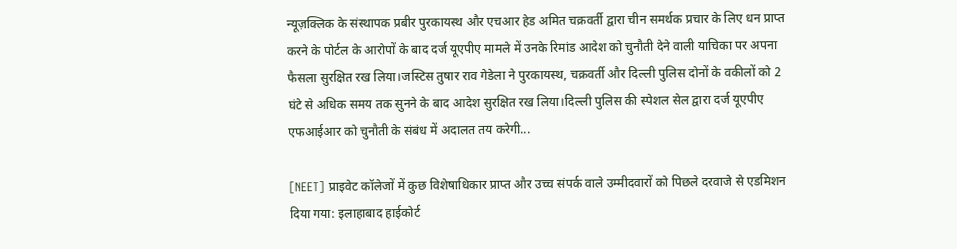न्यूज़क्लिक के संस्थापक प्रबीर पुरकायस्थ और एचआर हेड अमित चक्रवर्ती द्वारा चीन समर्थक प्रचार के लिए धन प्राप्त करने के पोर्टल के आरोपों के बाद दर्ज यूएपीए मामले में उनके रिमांड आदेश को चुनौती देने वाली याचिका पर अपना फैसला सुरक्षित रख लिया।जस्टिस तुषार राव गेडेला ने पुरकायस्थ, चक्रवर्ती और दिल्ली पुलिस दोनों के वकीलों को 2 घंटे से अधिक समय तक सुनने के बाद आदेश सुरक्षित रख लिया।दिल्ली पुलिस की स्पेशल सेल द्वारा दर्ज यूएपीए एफआईआर को चुनौती के संबंध में अदालत तय करेगी...

[NEET] प्राइवेट कॉलेजों में कुछ विशेषाधिकार प्राप्त और उच्च संपर्क वाले उम्मीदवारों को पिछले दरवाजे से एडमिशन दिया गया: इलाहाबाद हाईकोर्ट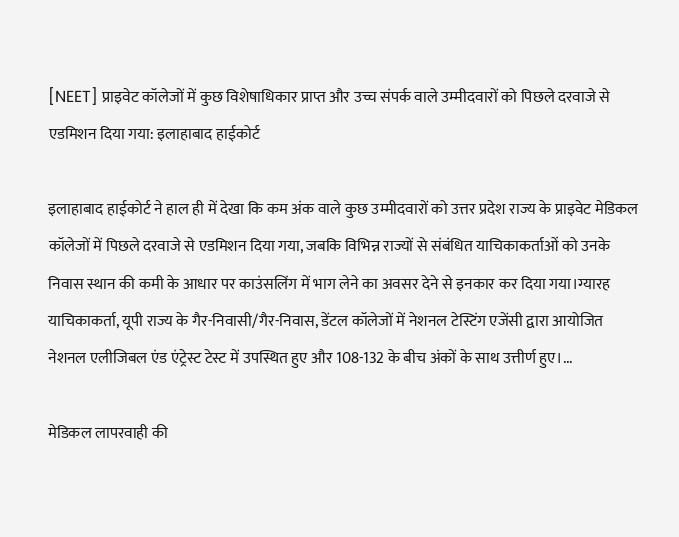[NEET] प्राइवेट कॉलेजों में कुछ विशेषाधिकार प्राप्त और उच्च संपर्क वाले उम्मीदवारों को पिछले दरवाजे से एडमिशन दिया गया: इलाहाबाद हाईकोर्ट

इलाहाबाद हाईकोर्ट ने हाल ही में देखा कि कम अंक वाले कुछ उम्मीदवारों को उत्तर प्रदेश राज्य के प्राइवेट मेडिकल कॉलेजों में पिछले दरवाजे से एडमिशन दिया गया, जबकि विभिन्न राज्यों से संबंधित याचिकाकर्ताओं को उनके निवास स्थान की कमी के आधार पर काउंसलिंग में भाग लेने का अवसर देने से इनकार कर दिया गया।ग्यारह याचिकाकर्ता, यूपी राज्य के गैर-निवासी/गैर-निवास, डेंटल कॉलेजों में नेशनल टेस्टिंग एजेंसी द्वारा आयोजित नेशनल एलीजिबल एंड एंट्रेस्ट टेस्ट में उपस्थित हुए और 108-132 के बीच अंकों के साथ उत्तीर्ण हुए।...

मेडिकल लापरवाही की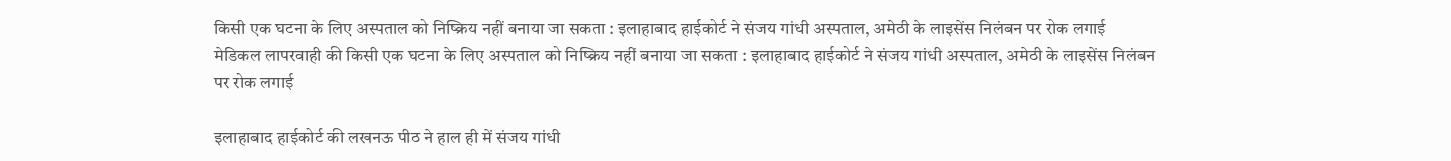किसी एक घटना के लिए अस्पताल को निष्क्रिय नहीं बनाया जा सकता : इलाहाबाद हाईकोर्ट ने संजय गांधी अस्पताल, अमेठी के लाइसेंस निलंबन पर रोक लगाई
मेडिकल लापरवाही की किसी एक घटना के लिए अस्पताल को निष्क्रिय नहीं बनाया जा सकता : इलाहाबाद हाईकोर्ट ने संजय गांधी अस्पताल, अमेठी के लाइसेंस निलंबन पर रोक लगाई

इलाहाबाद हाईकोर्ट की लखनऊ पीठ ने हाल ही में संजय गांधी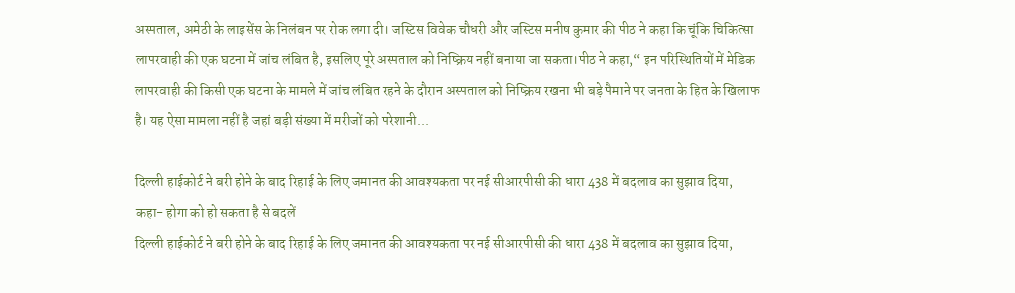अस्पताल, अमेठी के लाइसेंस के निलंबन पर रोक लगा दी। जस्टिस विवेक चौधरी और जस्टिस मनीष कुमार की पीठ ने कहा कि चूंकि चिकित्सा लापरवाही की एक घटना में जांच लंबित है, इसलिए पूरे अस्पताल को निष्क्रिय नहीं बनाया जा सकता।पीठ ने कहा,“ इन परिस्थितियों में मेडिक लापरवाही की किसी एक घटना के मामले में जांच लंबित रहने के दौरान अस्पताल को निष्क्रिय रखना भी बड़े पैमाने पर जनता के हित के खिलाफ है। यह ऐसा मामला नहीं है जहां बड़ी संख्या में मरीजों को परेशानी...

दिल्ली हाईकोर्ट ने बरी होने के बाद रिहाई के लिए जमानत की आवश्यकता पर नई सीआरपीसी की धारा 438 में बदलाव का सुझाव दिया, कहा- होगा को हो सकता है से बदलें
दिल्ली हाईकोर्ट ने बरी होने के बाद रिहाई के लिए जमानत की आवश्यकता पर नई सीआरपीसी की धारा 438 में बदलाव का सुझाव दिया,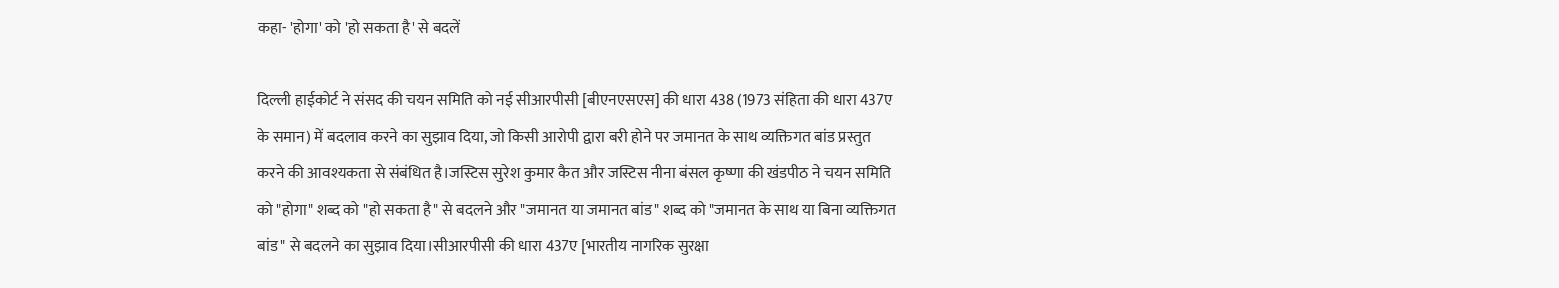कहा- 'होगा' को 'हो सकता है' से बदलें

दिल्ली हाईकोर्ट ने संसद की चयन समिति को नई सीआरपीसी [बीएनएसएस] की धारा 438 (1973 संहिता की धारा 437ए के समान) में बदलाव करने का सुझाव दिया, जो किसी आरोपी द्वारा बरी होने पर जमानत के साथ व्यक्तिगत बांड प्रस्तुत करने की आवश्यकता से संबंधित है।जस्टिस सुरेश कुमार कैत और जस्टिस नीना बंसल कृष्णा की खंडपीठ ने चयन समिति को "होगा" शब्द को "हो सकता है" से बदलने और "जमानत या जमानत बांड" शब्द को "जमानत के साथ या बिना व्यक्तिगत बांड" से बदलने का सुझाव दिया।सीआरपीसी की धारा 437ए [भारतीय नागरिक सुरक्षा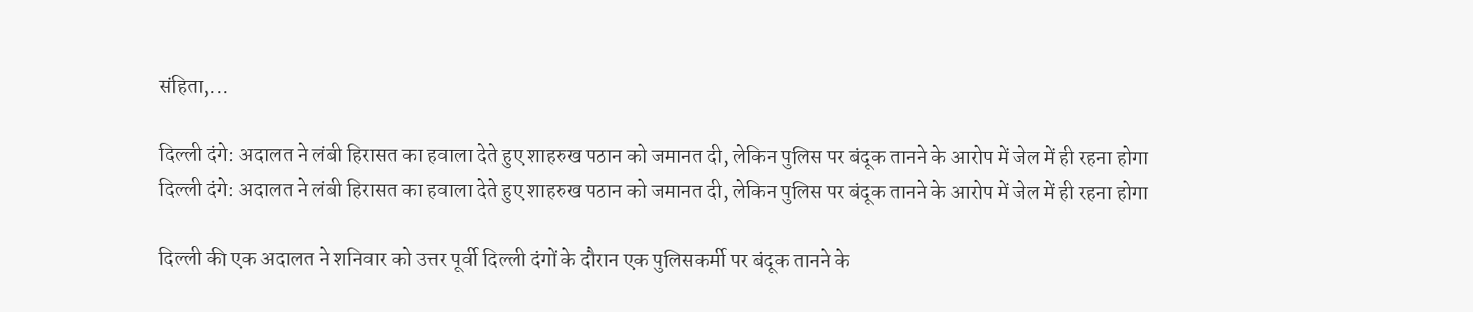संहिता,...

दिल्ली दंगे: अदालत ने लंबी हिरासत का हवाला देते हुए शाहरुख पठान को जमानत दी, लेकिन पुलिस पर बंदूक तानने के आरोप में जेल में ही रहना होगा
दिल्ली दंगे: अदालत ने लंबी हिरासत का हवाला देते हुए शाहरुख पठान को जमानत दी, लेकिन पुलिस पर बंदूक तानने के आरोप में जेल में ही रहना होगा

दिल्ली की एक अदालत ने शनिवार को उत्तर पूर्वी दिल्ली दंगों के दौरान एक पुलिसकर्मी पर बंदूक तानने के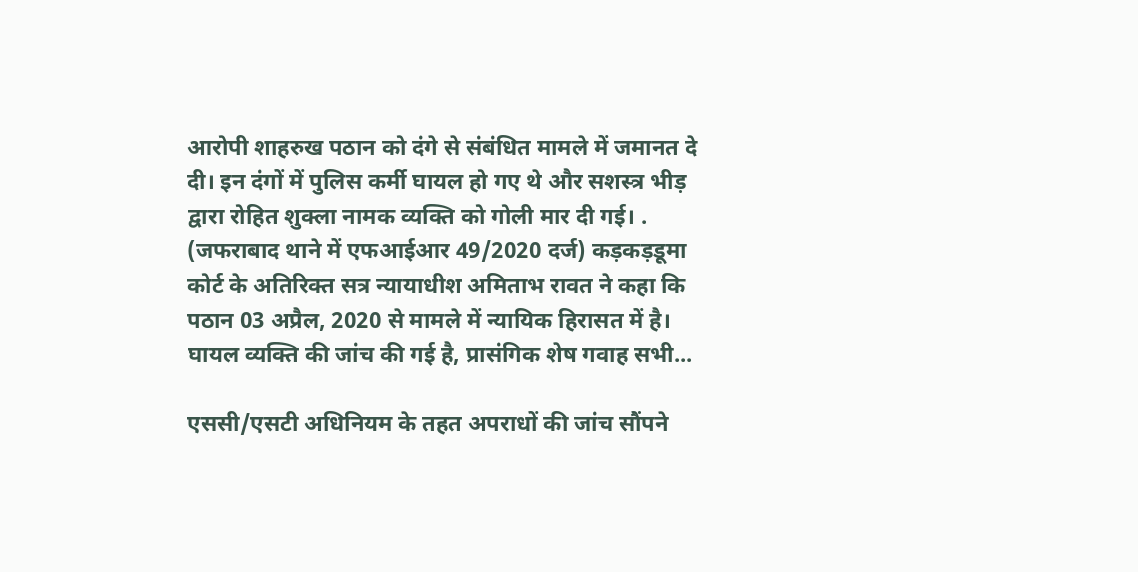आरोपी शाहरुख पठान को दंगे से संबंधित मामले में जमानत दे दी। इन दंगों में पुलिस कर्मी घायल हो गए थे और सशस्त्र भीड़ द्वारा रोहित शुक्ला नामक व्यक्ति को गोली मार दी गई। . (जफराबाद थाने में एफआईआर 49/2020 दर्ज) कड़कड़डूमा कोर्ट के अतिरिक्त सत्र न्यायाधीश अमिताभ रावत ने कहा कि पठान 03 अप्रैल, 2020 से मामले में न्यायिक हिरासत में है। घायल व्यक्ति की जांच की गई है, प्रासंगिक शेष गवाह सभी...

एससी/एसटी अधिनियम के तहत अपराधों की जांच सौंपने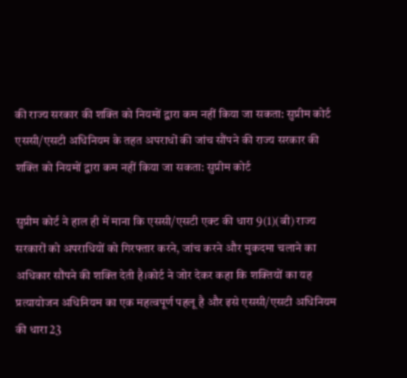की राज्य सरकार की शक्ति को नियमों द्वारा कम नहीं किया जा सकता: सुप्रीम कोर्ट
एससी/एसटी अधिनियम के तहत अपराधों की जांच सौंपने की राज्य सरकार की शक्ति को नियमों द्वारा कम नहीं किया जा सकता: सुप्रीम कोर्ट

सुप्रीम कोर्ट ने हाल ही में माना कि एससी/एसटी एक्ट की धारा 9(1)(बी) राज्य सरकारों को अपराधियों को गिरफ्तार करने, जांच करने और मुकदमा चलाने का अधिकार सौंपने की शक्ति देती है।कोर्ट ने जोर देकर कहा कि शक्तियों का यह प्रत्यायोजन अधिनियम का एक महत्वपूर्ण पहलू है और इसे एससी/एसटी अधिनियम की धारा 23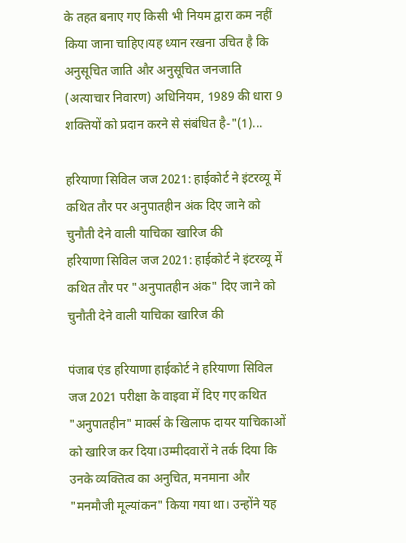के तहत बनाए गए किसी भी नियम द्वारा कम नहीं किया जाना चाहिए।यह ध्यान रखना उचित है कि अनुसूचित जाति और अनुसूचित जनजाति (अत्याचार निवारण) अधिनियम, 1989 की धारा 9 शक्तियों को प्रदान करने से संबंध‌ित है-"(1)...

हरियाणा सिविल जज 2021: हाईकोर्ट ने इंटरव्यू में कथित तौर पर अनुपातहीन अंक दिए जाने को चुनौती देने वाली याचिका खारिज की
हरियाणा सिविल जज 2021: हाईकोर्ट ने इंटरव्यू में कथित तौर पर "अनुपातहीन अंक" दिए जाने को चुनौती देने वाली याचिका खारिज की

पंजाब एंड हरियाणा हाईकोर्ट ने हरियाणा सिविल जज 2021 परीक्षा के वाइवा में दिए गए कथित "अनुपातहीन" मार्क्स के खिलाफ दायर याचिकाओं को खारिज कर दिया।उम्मीदवारों ने तर्क दिया कि उनके व्यक्तित्व का अनुचित, मनमाना और "मनमौजी मूल्यांकन" किया गया था। उन्होंने यह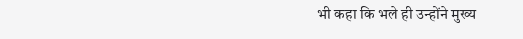भी कहा कि भले ही उन्होंने मुख्य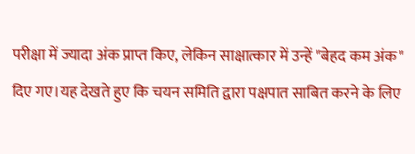परीक्षा में ज्यादा अंक प्राप्त किए, लेकिन साक्षात्कार में उन्हें "बेहद कम अंक" दिए गए।यह देखते हुए कि चयन समिति द्वारा पक्षपात साबित करने के लिए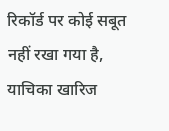रिकॉर्ड पर कोई सबूत नहीं रखा गया है, याचिका खारिज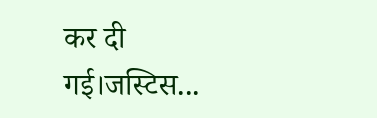कर दी गई।जस्टिस...